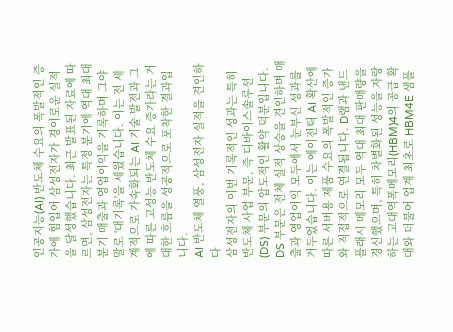인공지능(AI) 반도체 수요의 폭발적인 증가에 힘입어 삼성전자가 경이로운 실적을 달성했습니다. 최근 발표된 자료에 따르면, 삼성전자는 특정 분기에 역대 최대 분기 매출과 영업이익을 기록하며 그야말로 '대기록'을 세웠습니다. 이는 전 세계적으로 가속화되는 AI 기술 발전과 그에 따른 고성능 반도체 수요 증가라는 거대한 흐름을 성공적으로 포착한 결과입니다.
AI 반도체 열풍, 삼성전자 실적을 견인하다
삼성전자의 이번 기록적인 성과는 특히 반도체 사업 부문, 즉 디바이스솔루션(DS) 부문의 압도적인 활약 덕분입니다. DS 부문은 전체 실적 상승을 견인하며 매출과 영업이익 모두에서 눈부신 성과를 거두었습니다. 이는 에이전틱 AI 확산에 따른 서버용 제품 수요의 폭발적인 증가와 직접적으로 연결됩니다. D램과 낸드플래시 메모리 모두 역대 최대 판매량을 경신했으며, 특히 차별화된 성능을 자랑하는 고대역폭메모리(HBM)4의 공급 확대와 더불어 업계 최초로 HBM4E 샘플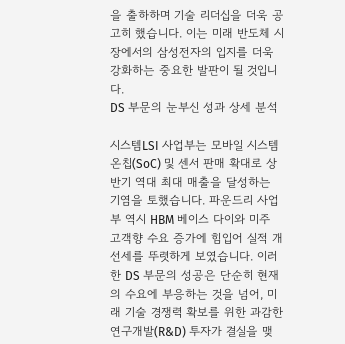을 출하하며 기술 리더십을 더욱 공고히 했습니다. 이는 미래 반도체 시장에서의 삼성전자의 입지를 더욱 강화하는 중요한 발판이 될 것입니다.
DS 부문의 눈부신 성과 상세 분석

시스템LSI 사업부는 모바일 시스템온칩(SoC) 및 센서 판매 확대로 상반기 역대 최대 매출을 달성하는 기염을 토했습니다. 파운드리 사업부 역시 HBM 베이스 다이와 미주 고객향 수요 증가에 힘입어 실적 개선세를 뚜렷하게 보였습니다. 이러한 DS 부문의 성공은 단순히 현재의 수요에 부응하는 것을 넘어, 미래 기술 경쟁력 확보를 위한 과감한 연구개발(R&D) 투자가 결실을 맺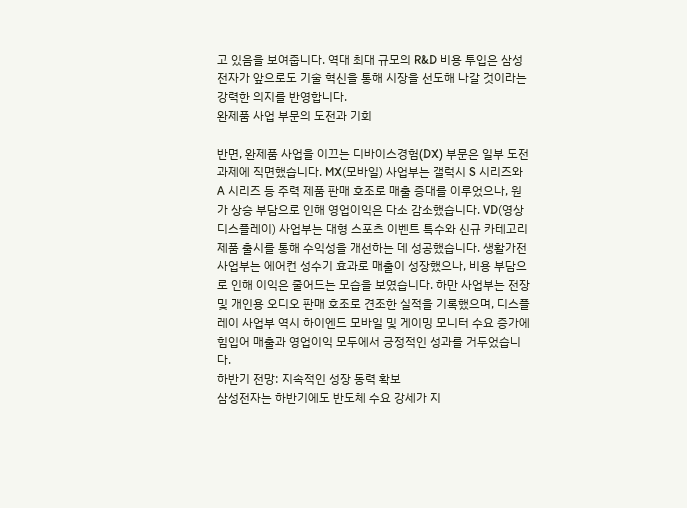고 있음을 보여줍니다. 역대 최대 규모의 R&D 비용 투입은 삼성전자가 앞으로도 기술 혁신을 통해 시장을 선도해 나갈 것이라는 강력한 의지를 반영합니다.
완제품 사업 부문의 도전과 기회

반면, 완제품 사업을 이끄는 디바이스경험(DX) 부문은 일부 도전 과제에 직면했습니다. MX(모바일) 사업부는 갤럭시 S 시리즈와 A 시리즈 등 주력 제품 판매 호조로 매출 증대를 이루었으나, 원가 상승 부담으로 인해 영업이익은 다소 감소했습니다. VD(영상디스플레이) 사업부는 대형 스포츠 이벤트 특수와 신규 카테고리 제품 출시를 통해 수익성을 개선하는 데 성공했습니다. 생활가전 사업부는 에어컨 성수기 효과로 매출이 성장했으나, 비용 부담으로 인해 이익은 줄어드는 모습을 보였습니다. 하만 사업부는 전장 및 개인용 오디오 판매 호조로 견조한 실적을 기록했으며, 디스플레이 사업부 역시 하이엔드 모바일 및 게이밍 모니터 수요 증가에 힘입어 매출과 영업이익 모두에서 긍정적인 성과를 거두었습니다.
하반기 전망: 지속적인 성장 동력 확보
삼성전자는 하반기에도 반도체 수요 강세가 지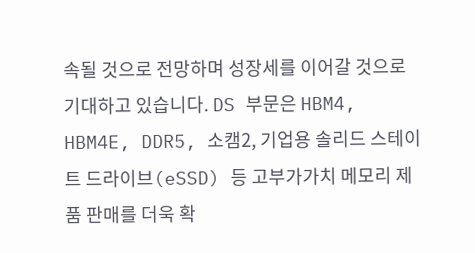속될 것으로 전망하며 성장세를 이어갈 것으로 기대하고 있습니다. DS 부문은 HBM4, HBM4E, DDR5, 소캠2, 기업용 솔리드 스테이트 드라이브(eSSD) 등 고부가가치 메모리 제품 판매를 더욱 확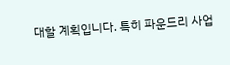대할 계획입니다. 특히 파운드리 사업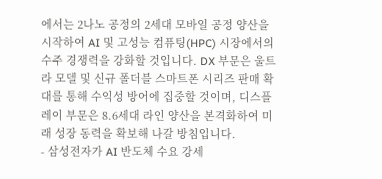에서는 2나노 공정의 2세대 모바일 공정 양산을 시작하여 AI 및 고성능 컴퓨팅(HPC) 시장에서의 수주 경쟁력을 강화할 것입니다. DX 부문은 울트라 모델 및 신규 폴더블 스마트폰 시리즈 판매 확대를 통해 수익성 방어에 집중할 것이며, 디스플레이 부문은 8.6세대 라인 양산을 본격화하여 미래 성장 동력을 확보해 나갈 방침입니다.
- 삼성전자가 AI 반도체 수요 강세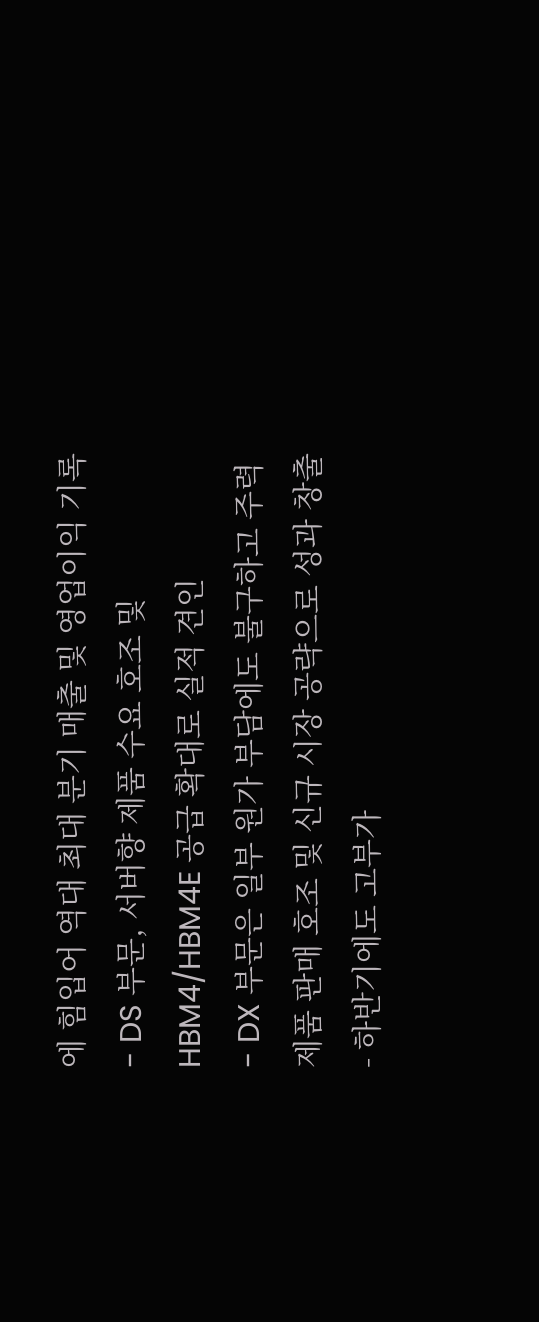에 힘입어 역대 최대 분기 매출 및 영업이익 기록
- DS 부문, 서버향 제품 수요 호조 및 HBM4/HBM4E 공급 확대로 실적 견인
- DX 부문은 일부 원가 부담에도 불구하고 주력 제품 판매 호조 및 신규 시장 공략으로 성과 창출
- 하반기에도 고부가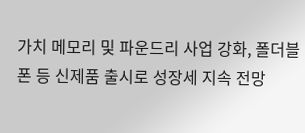가치 메모리 및 파운드리 사업 강화, 폴더블폰 등 신제품 출시로 성장세 지속 전망